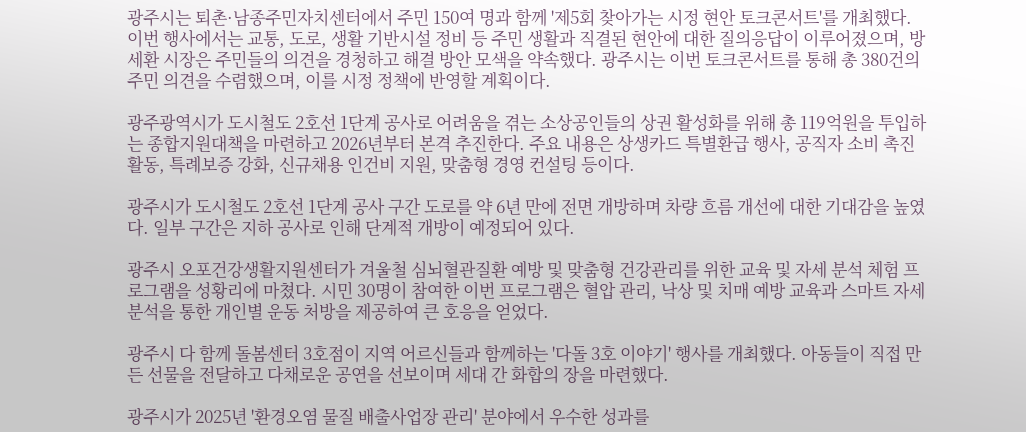광주시는 퇴촌·남종주민자치센터에서 주민 150여 명과 함께 '제5회 찾아가는 시정 현안 토크콘서트'를 개최했다. 이번 행사에서는 교통, 도로, 생활 기반시설 정비 등 주민 생활과 직결된 현안에 대한 질의응답이 이루어졌으며, 방세환 시장은 주민들의 의견을 경청하고 해결 방안 모색을 약속했다. 광주시는 이번 토크콘서트를 통해 총 380건의 주민 의견을 수렴했으며, 이를 시정 정책에 반영할 계획이다.

광주광역시가 도시철도 2호선 1단계 공사로 어려움을 겪는 소상공인들의 상권 활성화를 위해 총 119억원을 투입하는 종합지원대책을 마련하고 2026년부터 본격 추진한다. 주요 내용은 상생카드 특별환급 행사, 공직자 소비 촉진 활동, 특례보증 강화, 신규채용 인건비 지원, 맞춤형 경영 컨설팅 등이다.

광주시가 도시철도 2호선 1단계 공사 구간 도로를 약 6년 만에 전면 개방하며 차량 흐름 개선에 대한 기대감을 높였다. 일부 구간은 지하 공사로 인해 단계적 개방이 예정되어 있다.

광주시 오포건강생활지원센터가 겨울철 심뇌혈관질환 예방 및 맞춤형 건강관리를 위한 교육 및 자세 분석 체험 프로그램을 성황리에 마쳤다. 시민 30명이 참여한 이번 프로그램은 혈압 관리, 낙상 및 치매 예방 교육과 스마트 자세 분석을 통한 개인별 운동 처방을 제공하여 큰 호응을 얻었다.

광주시 다 함께 돌봄센터 3호점이 지역 어르신들과 함께하는 '다돌 3호 이야기' 행사를 개최했다. 아동들이 직접 만든 선물을 전달하고 다채로운 공연을 선보이며 세대 간 화합의 장을 마련했다.

광주시가 2025년 '환경오염 물질 배출사업장 관리' 분야에서 우수한 성과를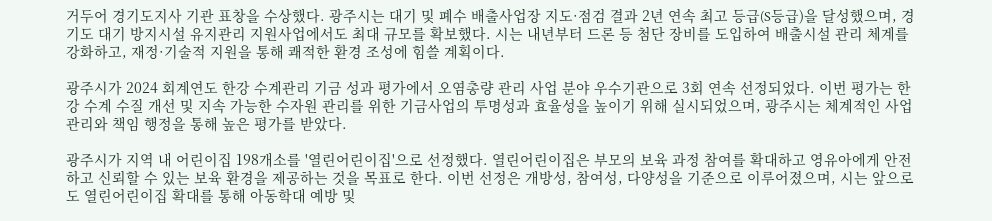거두어 경기도지사 기관 표창을 수상했다. 광주시는 대기 및 폐수 배출사업장 지도·점검 결과 2년 연속 최고 등급(S등급)을 달성했으며, 경기도 대기 방지시설 유지관리 지원사업에서도 최대 규모를 확보했다. 시는 내년부터 드론 등 첨단 장비를 도입하여 배출시설 관리 체계를 강화하고, 재정·기술적 지원을 통해 쾌적한 환경 조성에 힘쓸 계획이다.

광주시가 2024 회계연도 한강 수계관리 기금 성과 평가에서 오염총량 관리 사업 분야 우수기관으로 3회 연속 선정되었다. 이번 평가는 한강 수계 수질 개선 및 지속 가능한 수자원 관리를 위한 기금사업의 투명성과 효율성을 높이기 위해 실시되었으며, 광주시는 체계적인 사업 관리와 책임 행정을 통해 높은 평가를 받았다.

광주시가 지역 내 어린이집 198개소를 '열린어린이집'으로 선정했다. 열린어린이집은 부모의 보육 과정 참여를 확대하고 영유아에게 안전하고 신뢰할 수 있는 보육 환경을 제공하는 것을 목표로 한다. 이번 선정은 개방성, 참여성, 다양성을 기준으로 이루어졌으며, 시는 앞으로도 열린어린이집 확대를 통해 아동학대 예방 및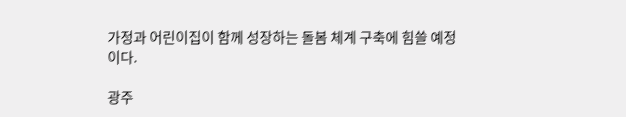가정과 어린이집이 함께 성장하는 돌봄 체계 구축에 힘쓸 예정이다.

광주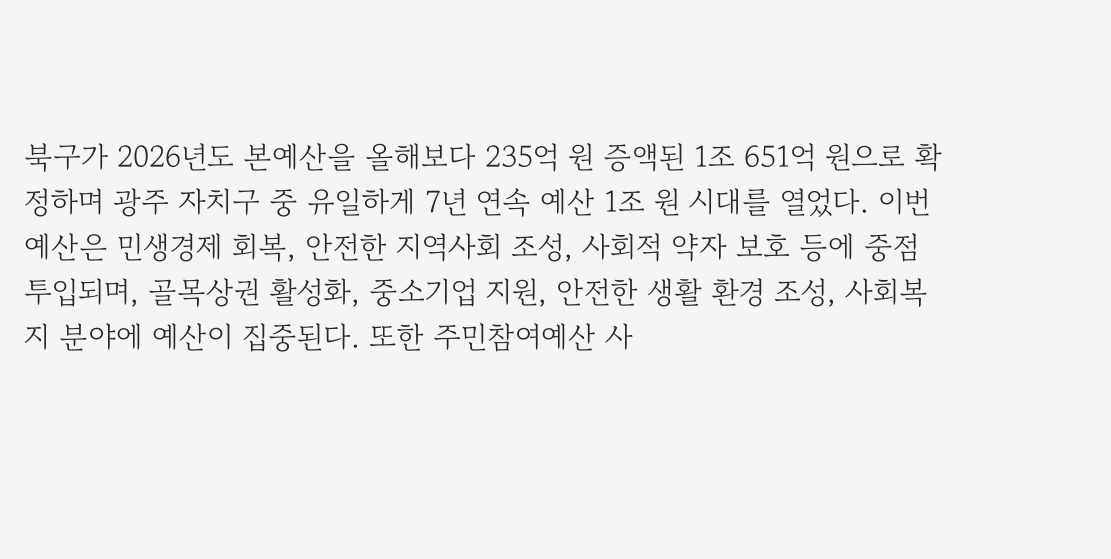북구가 2026년도 본예산을 올해보다 235억 원 증액된 1조 651억 원으로 확정하며 광주 자치구 중 유일하게 7년 연속 예산 1조 원 시대를 열었다. 이번 예산은 민생경제 회복, 안전한 지역사회 조성, 사회적 약자 보호 등에 중점 투입되며, 골목상권 활성화, 중소기업 지원, 안전한 생활 환경 조성, 사회복지 분야에 예산이 집중된다. 또한 주민참여예산 사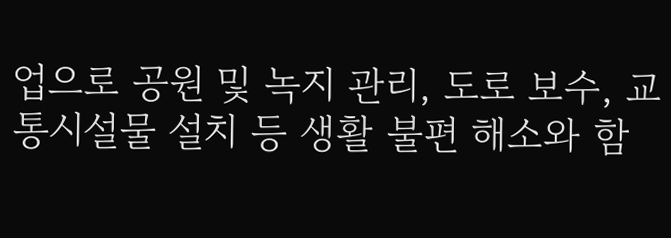업으로 공원 및 녹지 관리, 도로 보수, 교통시설물 설치 등 생활 불편 해소와 함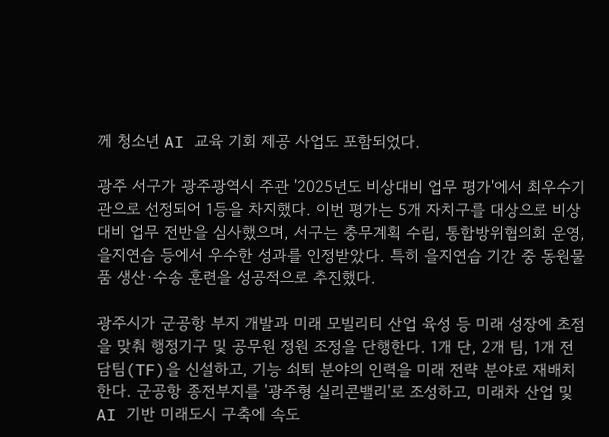께 청소년 AI 교육 기회 제공 사업도 포함되었다.

광주 서구가 광주광역시 주관 '2025년도 비상대비 업무 평가'에서 최우수기관으로 선정되어 1등을 차지했다. 이번 평가는 5개 자치구를 대상으로 비상대비 업무 전반을 심사했으며, 서구는 충무계획 수립, 통합방위협의회 운영, 을지연습 등에서 우수한 성과를 인정받았다. 특히 을지연습 기간 중 동원물품 생산·수송 훈련을 성공적으로 추진했다.

광주시가 군공항 부지 개발과 미래 모빌리티 산업 육성 등 미래 성장에 초점을 맞춰 행정기구 및 공무원 정원 조정을 단행한다. 1개 단, 2개 팀, 1개 전담팀(TF)을 신설하고, 기능 쇠퇴 분야의 인력을 미래 전략 분야로 재배치한다. 군공항 종전부지를 '광주형 실리콘밸리'로 조성하고, 미래차 산업 및 AI 기반 미래도시 구축에 속도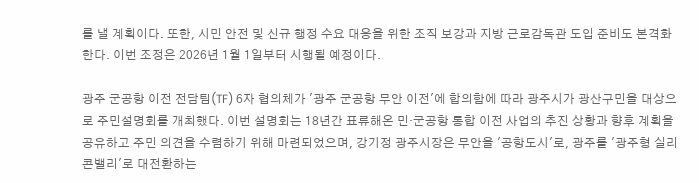를 낼 계획이다. 또한, 시민 안전 및 신규 행정 수요 대응을 위한 조직 보강과 지방 근로감독관 도입 준비도 본격화한다. 이번 조정은 2026년 1월 1일부터 시행될 예정이다.

광주 군공항 이전 전담팀(TF) 6자 협의체가 '광주 군공항 무안 이전'에 합의함에 따라 광주시가 광산구민을 대상으로 주민설명회를 개최했다. 이번 설명회는 18년간 표류해온 민·군공항 통합 이전 사업의 추진 상황과 향후 계획을 공유하고 주민 의견을 수렴하기 위해 마련되었으며, 강기정 광주시장은 무안을 '공항도시'로, 광주를 '광주형 실리콘밸리'로 대전환하는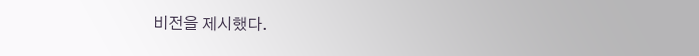비전을 제시했다.